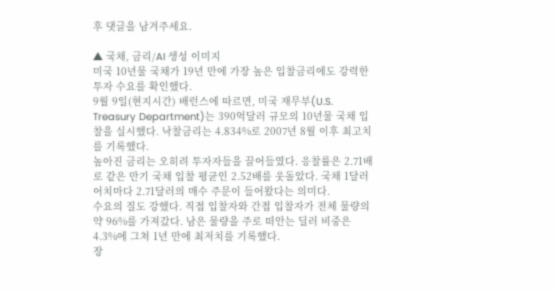후 댓글을 남겨주세요.

▲ 국채, 금리/AI 생성 이미지
미국 10년물 국채가 19년 만에 가장 높은 입찰금리에도 강력한 투자 수요를 확인했다.
9월 9일(현지시간) 배런스에 따르면, 미국 재무부(U.S. Treasury Department)는 390억달러 규모의 10년물 국채 입찰을 실시했다. 낙찰금리는 4.834%로 2007년 8월 이후 최고치를 기록했다.
높아진 금리는 오히려 투자자들을 끌어들였다. 응찰률은 2.71배로 같은 만기 국채 입찰 평균인 2.52배를 웃돌았다. 국채 1달러어치마다 2.71달러의 매수 주문이 들어왔다는 의미다.
수요의 질도 강했다. 직접 입찰자와 간접 입찰자가 전체 물량의 약 96%를 가져갔다. 남은 물량을 주로 떠안는 딜러 비중은 4.3%에 그쳐 1년 만에 최저치를 기록했다.
장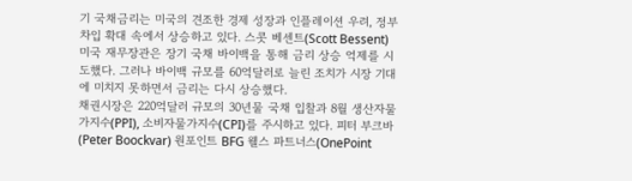기 국채금리는 미국의 견조한 경제 성장과 인플레이션 우려, 정부 차입 확대 속에서 상승하고 있다. 스콧 베센트(Scott Bessent) 미국 재무장관은 장기 국채 바이백을 통해 금리 상승 억제를 시도했다. 그러나 바이백 규모를 60억달러로 늘린 조치가 시장 기대에 미치지 못하면서 금리는 다시 상승했다.
채권시장은 220억달러 규모의 30년물 국채 입찰과 8월 생산자물가지수(PPI), 소비자물가지수(CPI)를 주시하고 있다. 피터 부크바(Peter Boockvar) 원포인트 BFG 웰스 파트너스(OnePoint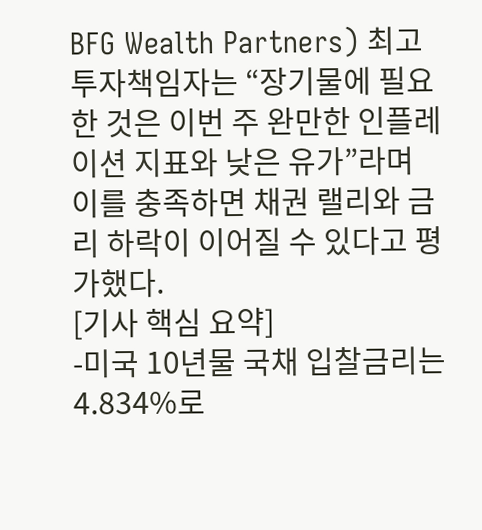BFG Wealth Partners) 최고투자책임자는 “장기물에 필요한 것은 이번 주 완만한 인플레이션 지표와 낮은 유가”라며 이를 충족하면 채권 랠리와 금리 하락이 이어질 수 있다고 평가했다.
[기사 핵심 요약]
-미국 10년물 국채 입찰금리는 4.834%로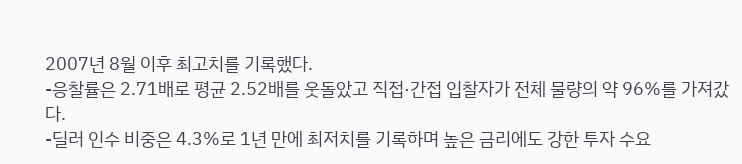2007년 8월 이후 최고치를 기록했다.
-응찰률은 2.71배로 평균 2.52배를 웃돌았고 직접·간접 입찰자가 전체 물량의 약 96%를 가져갔다.
-딜러 인수 비중은 4.3%로 1년 만에 최저치를 기록하며 높은 금리에도 강한 투자 수요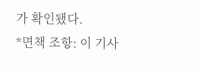가 확인됐다.
*면책 조항: 이 기사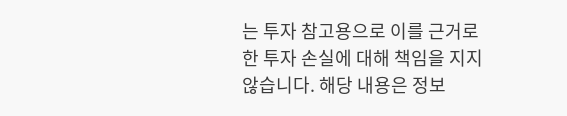는 투자 참고용으로 이를 근거로 한 투자 손실에 대해 책임을 지지 않습니다. 해당 내용은 정보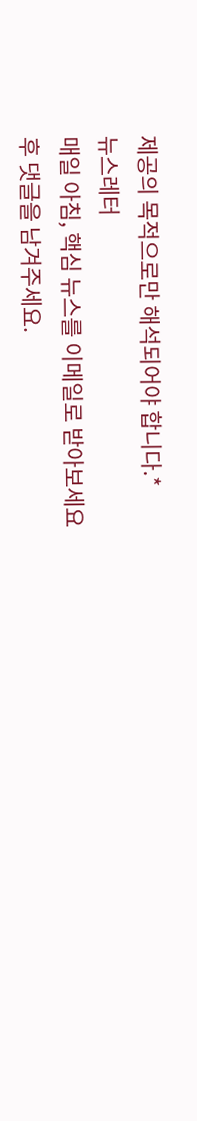제공의 목적으로만 해석되어야 합니다.*
뉴스레터
매일 아침, 핵심 뉴스를 이메일로 받아보세요
후 댓글을 남겨주세요.